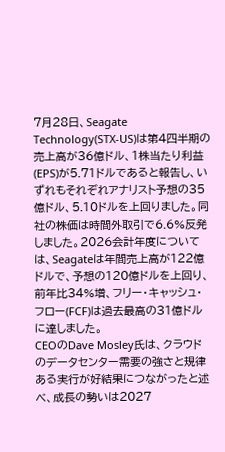7月28日、Seagate Technology(STX-US)は第4四半期の売上高が36億ドル、1株当たり利益(EPS)が5.71ドルであると報告し、いずれもそれぞれアナリスト予想の35億ドル、5.10ドルを上回りました。同社の株価は時間外取引で6.6%反発しました。2026会計年度については、Seagateは年間売上高が122億ドルで、予想の120億ドルを上回り、前年比34%増、フリー・キャッシュ・フロー(FCF)は過去最高の31億ドルに達しました。
CEOのDave Mosley氏は、クラウドのデータセンター需要の強さと規律ある実行が好結果につながったと述べ、成長の勢いは2027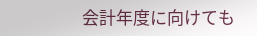会計年度に向けても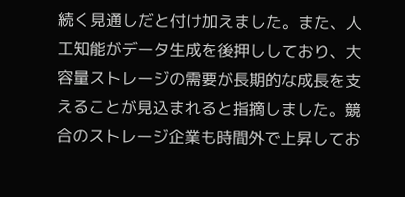続く見通しだと付け加えました。また、人工知能がデータ生成を後押ししており、大容量ストレージの需要が長期的な成長を支えることが見込まれると指摘しました。競合のストレージ企業も時間外で上昇してお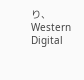り、Western Digital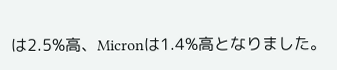は2.5%高、Micronは1.4%高となりました。